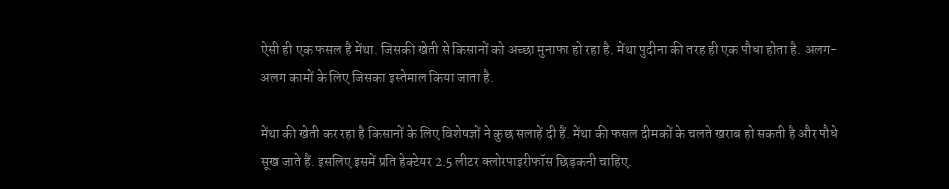ऐसी ही एक फसल है मेंथा. जिसकी खेती से किसानों को अच्छा मुनाफा हो रहा है. मेंथा पुदीना की तरह ही एक पौधा होता है. अलग-अलग कामों के लिए जिसका इस्तेमाल किया जाता है.

मेंथा की खेती कर रहा है किसानों के लिए विशेषज्ञों ने कुछ सलाहें दी हैं. मेंथा की फसल दीमकों के चलते खराब हो सकती है और पौधे सूख जाते हैं. इसलिए इसमें प्रति हेक्टेयर 2.5 लीटर क्लोरपाइरीफॉस छिड़कनी चाहिए.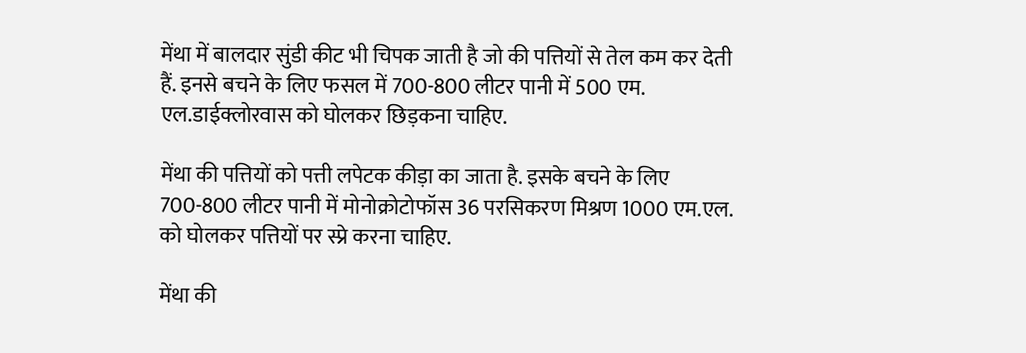मेंथा में बालदार सुंडी कीट भी चिपक जाती है जो की पत्तियों से तेल कम कर देती हैं. इनसे बचने के लिए फसल में 700-800 लीटर पानी में 500 एम. एल.डाईक्लोरवास को घोलकर छिड़कना चाहिए.

मेंथा की पत्तियों को पत्ती लपेटक कीड़ा का जाता है. इसके बचने के लिए 700-800 लीटर पानी में मोनोक्रोटोफॉस 36 परसिकरण मिश्रण 1000 एम.एल. को घोलकर पत्तियों पर स्प्रे करना चाहिए.

मेंथा की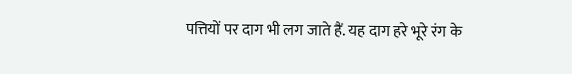पत्तियों पर दाग भी लग जाते हैं. यह दाग हरे भूरे रंग के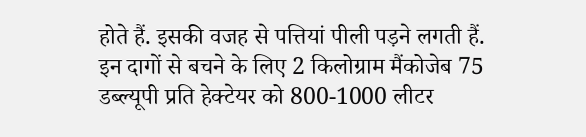होते हैं. इसकी वजह से पत्तियां पीली पड़ने लगती हैं. इन दागों से बचने के लिए 2 किलोग्राम मैंकोजेब 75 डब्ल्यूपी प्रति हेक्टेयर को 800-1000 लीटर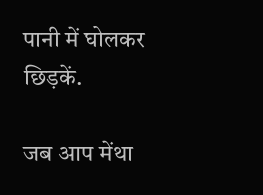पानी में घोलकर छिड़कें.

जब आप मेंथा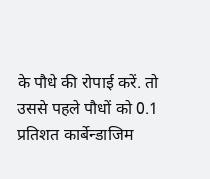के पौधे की रोपाई करें. तो उससे पहले पौधों को 0.1 प्रतिशत कार्बेन्डाजिम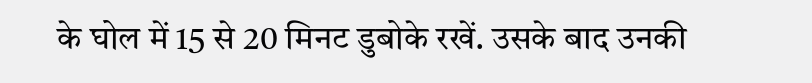के घोल में 15 से 20 मिनट डुबोके रखें. उसके बाद उनकी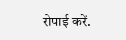रोपाई करें.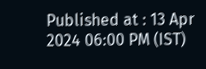Published at : 13 Apr 2024 06:00 PM (IST)